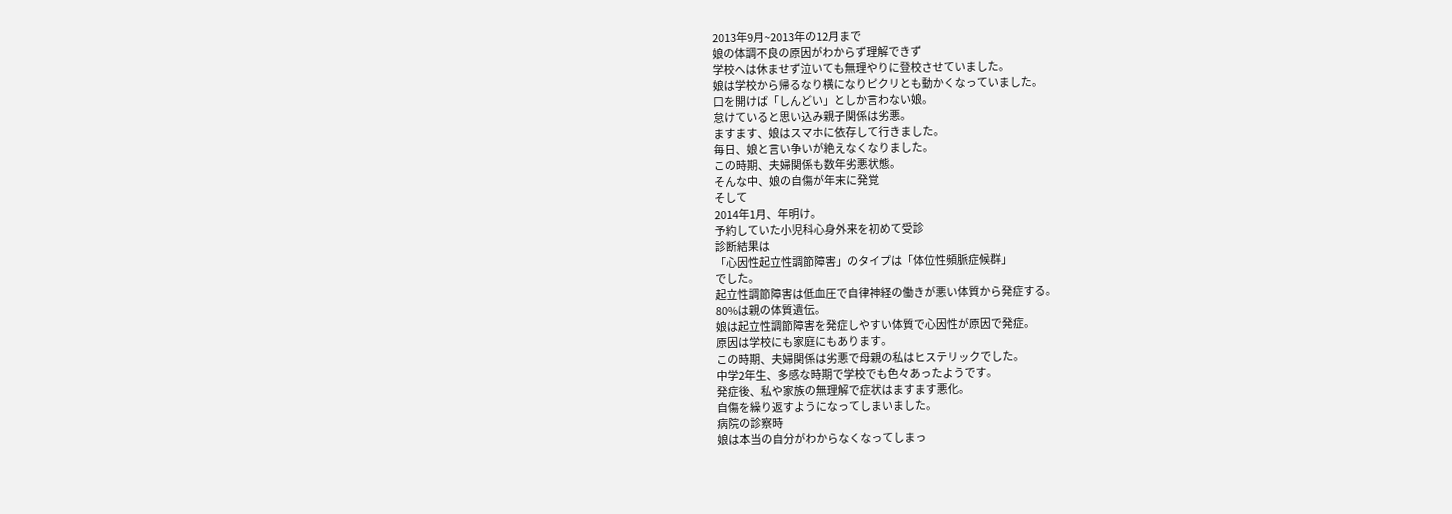2013年9月~2013年の12月まで
娘の体調不良の原因がわからず理解できず
学校へは休ませず泣いても無理やりに登校させていました。
娘は学校から帰るなり横になりピクリとも動かくなっていました。
口を開けば「しんどい」としか言わない娘。
怠けていると思い込み親子関係は劣悪。
ますます、娘はスマホに依存して行きました。
毎日、娘と言い争いが絶えなくなりました。
この時期、夫婦関係も数年劣悪状態。
そんな中、娘の自傷が年末に発覚
そして
2014年1月、年明け。
予約していた小児科心身外来を初めて受診
診断結果は
「心因性起立性調節障害」のタイプは「体位性頻脈症候群」
でした。
起立性調節障害は低血圧で自律神経の働きが悪い体質から発症する。
80%は親の体質遺伝。
娘は起立性調節障害を発症しやすい体質で心因性が原因で発症。
原因は学校にも家庭にもあります。
この時期、夫婦関係は劣悪で母親の私はヒステリックでした。
中学2年生、多感な時期で学校でも色々あったようです。
発症後、私や家族の無理解で症状はますます悪化。
自傷を繰り返すようになってしまいました。
病院の診察時
娘は本当の自分がわからなくなってしまっ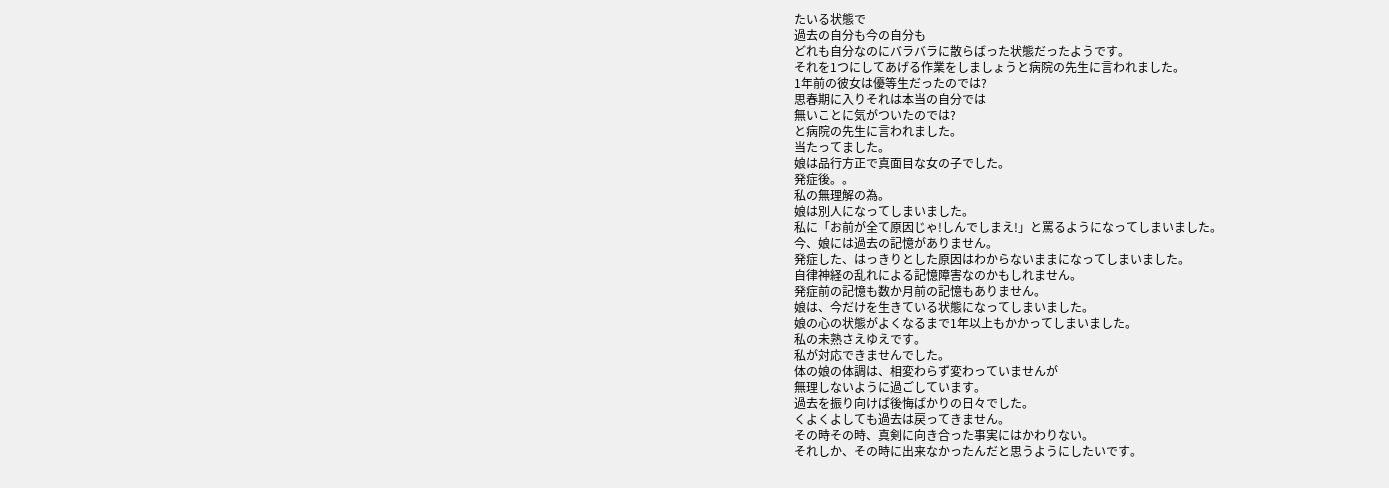たいる状態で
過去の自分も今の自分も
どれも自分なのにバラバラに散らばった状態だったようです。
それを1つにしてあげる作業をしましょうと病院の先生に言われました。
1年前の彼女は優等生だったのでは?
思春期に入りそれは本当の自分では
無いことに気がついたのでは?
と病院の先生に言われました。
当たってました。
娘は品行方正で真面目な女の子でした。
発症後。。
私の無理解の為。
娘は別人になってしまいました。
私に「お前が全て原因じゃ!しんでしまえ!」と罵るようになってしまいました。
今、娘には過去の記憶がありません。
発症した、はっきりとした原因はわからないままになってしまいました。
自律神経の乱れによる記憶障害なのかもしれません。
発症前の記憶も数か月前の記憶もありません。
娘は、今だけを生きている状態になってしまいました。
娘の心の状態がよくなるまで1年以上もかかってしまいました。
私の未熟さえゆえです。
私が対応できませんでした。
体の娘の体調は、相変わらず変わっていませんが
無理しないように過ごしています。
過去を振り向けば後悔ばかりの日々でした。
くよくよしても過去は戻ってきません。
その時その時、真剣に向き合った事実にはかわりない。
それしか、その時に出来なかったんだと思うようにしたいです。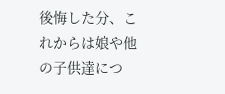後悔した分、これからは娘や他の子供達につ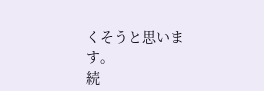くそうと思います。
続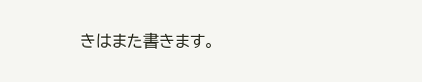きはまた書きます。